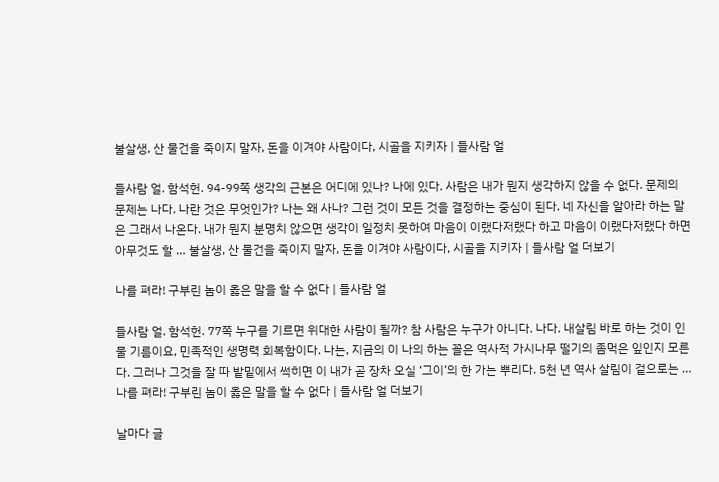불살생, 산 물건을 죽이지 말자, 돈을 이겨야 사람이다, 시골을 지키자 | 들사람 얼

들사람 얼. 함석헌. 94-99쪽 생각의 근본은 어디에 있나? 나에 있다. 사람은 내가 뭔지 생각하지 않을 수 없다. 문제의 문제는 나다. 나란 것은 무엇인가? 나는 왜 사나? 그런 것이 모든 것을 결정하는 중심이 된다. 네 자신을 알아라 하는 말은 그래서 나온다. 내가 뭔지 분명치 않으면 생각이 일정치 못하여 마음이 이랬다저랬다 하고 마음이 이랬다저랬다 하면 아무것도 할 … 불살생, 산 물건을 죽이지 말자, 돈을 이겨야 사람이다, 시골을 지키자 | 들사람 얼 더보기

나를 펴라! 구부린 놈이 옳은 말을 할 수 없다 | 들사람 얼

들사람 얼. 함석헌. 77쪽 누구를 기르면 위대한 사람이 될까? 참 사람은 누구가 아니다. 나다. 내살림 바로 하는 것이 인물 기름이요, 민족적인 생명력 회복함이다. 나는, 지금의 이 나의 하는 꼴은 역사적 가시나무 떨기의 좀먹은 잎인지 모른다. 그러나 그것을 잘 따 밭밑에서 썩히면 이 내가 곧 장차 오실 ‘그이’의 한 가는 뿌리다. 5천 년 역사 살림이 겉으로는 … 나를 펴라! 구부린 놈이 옳은 말을 할 수 없다 | 들사람 얼 더보기

날마다 글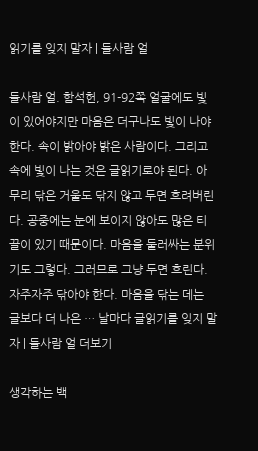읽기를 잊지 말자 | 들사람 얼

들사람 얼. 함석헌, 91-92쪽 얼굴에도 빛이 있어야지만 마음은 더구나도 빛이 나야 한다. 속이 밝아야 밝은 사람이다. 그리고 속에 빛이 나는 것은 글읽기로야 된다. 아무리 닦은 거울도 닦지 않고 두면 흐려버린다. 공중에는 눈에 보이지 않아도 많은 티끌이 있기 때문이다. 마음을 둘러싸는 분위기도 그렇다. 그러므로 그냥 두면 흐린다. 자주자주 닦아야 한다. 마음을 닦는 데는 글보다 더 나은 … 날마다 글읽기를 잊지 말자 | 들사람 얼 더보기

생각하는 백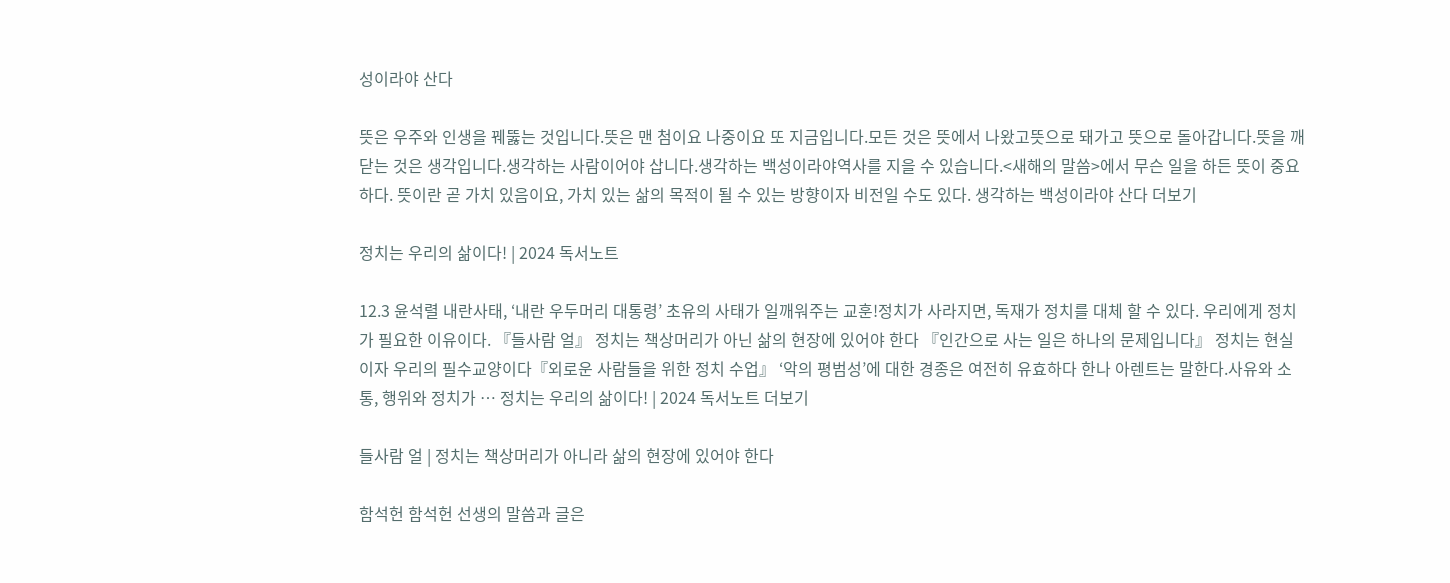성이라야 산다

뜻은 우주와 인생을 꿰뚫는 것입니다.뜻은 맨 첨이요 나중이요 또 지금입니다.모든 것은 뜻에서 나왔고뜻으로 돼가고 뜻으로 돌아갑니다.뜻을 깨닫는 것은 생각입니다.생각하는 사람이어야 삽니다.생각하는 백성이라야역사를 지을 수 있습니다.<새해의 말씀>에서 무슨 일을 하든 뜻이 중요하다. 뜻이란 곧 가치 있음이요, 가치 있는 삶의 목적이 될 수 있는 방향이자 비전일 수도 있다. 생각하는 백성이라야 산다 더보기

정치는 우리의 삶이다! | 2024 독서노트

12.3 윤석렬 내란사태, ‘내란 우두머리 대통령’ 초유의 사태가 일깨워주는 교훈!정치가 사라지면, 독재가 정치를 대체 할 수 있다. 우리에게 정치가 필요한 이유이다. 『들사람 얼』 정치는 책상머리가 아닌 삶의 현장에 있어야 한다 『인간으로 사는 일은 하나의 문제입니다』 정치는 현실이자 우리의 필수교양이다『외로운 사람들을 위한 정치 수업』 ‘악의 평범성’에 대한 경종은 여전히 유효하다 한나 아렌트는 말한다.사유와 소통, 행위와 정치가 … 정치는 우리의 삶이다! | 2024 독서노트 더보기

들사람 얼 | 정치는 책상머리가 아니라 삶의 현장에 있어야 한다

함석헌 함석헌 선생의 말씀과 글은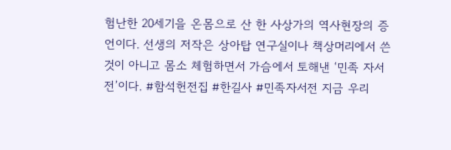험난한 20세기을 온몸으로 산 한 사상가의 역사현장의 증언이다. 선생의 저작은 상아탑 연구실이나 책상머리에서 쓴 것이 아니고 몸소 체험하면서 가슴에서 토해낸 ‘민족 자서전’이다. #함석헌전집 #한길사 #민족자서전 지금 우리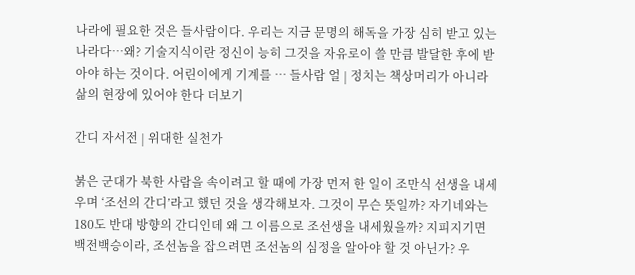나라에 필요한 것은 들사람이다. 우리는 지금 문명의 해독을 가장 심히 받고 있는 나라다…왜? 기술지식이란 정신이 능히 그것을 자유로이 쓸 만큼 발달한 후에 받아야 하는 것이다. 어린이에게 기계를 … 들사람 얼 | 정치는 책상머리가 아니라 삶의 현장에 있어야 한다 더보기

간디 자서전 | 위대한 실천가

붉은 군대가 북한 사람을 속이려고 할 때에 가장 먼저 한 일이 조만식 선생을 내세우며 ‘조선의 간디’라고 했던 것을 생각해보자. 그것이 무슨 뜻일까? 자기네와는 180도 반대 방향의 간디인데 왜 그 이름으로 조선생을 내세웠을까? 지피지기면 백전백승이라, 조선놈을 잡으려면 조선놈의 심정을 알아야 할 것 아닌가? 우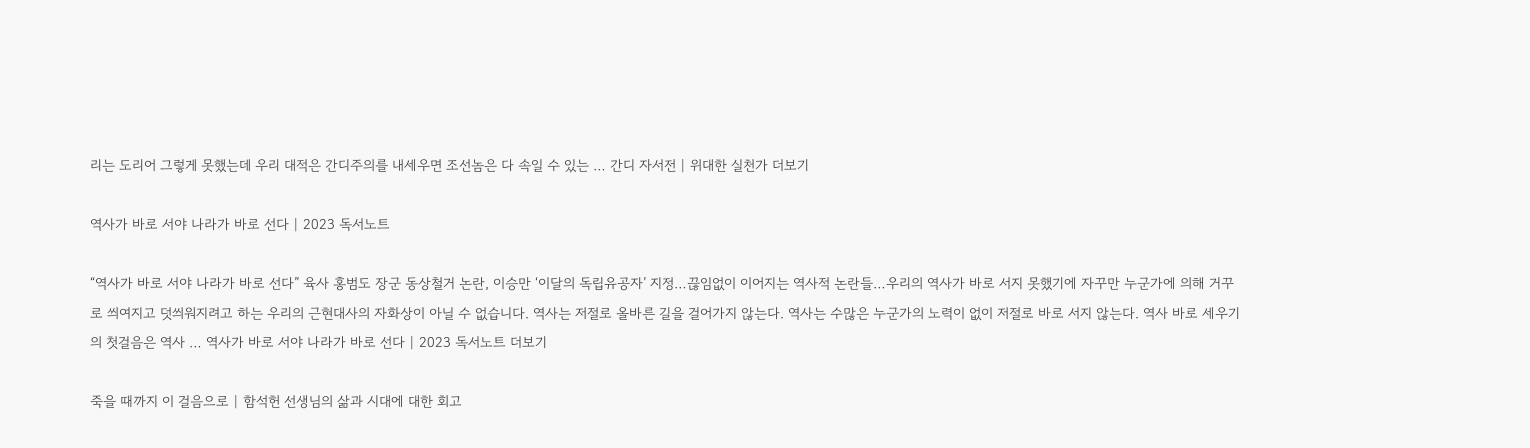리는 도리어 그렇게 못했는데 우리 대적은 간디주의를 내세우면 조선놈은 다 속일 수 있는 … 간디 자서전 | 위대한 실천가 더보기

역사가 바로 서야 나라가 바로 선다 | 2023 독서노트

“역사가 바로 서야 나라가 바로 선다” 육사 홍범도 장군 동상철거 논란, 이승만 ‘이달의 독립유공자’ 지정…끊임없이 이어지는 역사적 논란들…우리의 역사가 바로 서지 못했기에 자꾸만 누군가에 의해 거꾸로 씌여지고 덧씌워지려고 하는 우리의 근현대사의 자화상이 아닐 수 없습니다. 역사는 저절로 올바른 길을 걸어가지 않는다. 역사는 수많은 누군가의 노력이 없이 저절로 바로 서지 않는다. 역사 바로 세우기의 첫걸음은 역사 … 역사가 바로 서야 나라가 바로 선다 | 2023 독서노트 더보기

죽을 때까지 이 걸음으로 | 함석헌 선생님의 삶과 시대에 대한 회고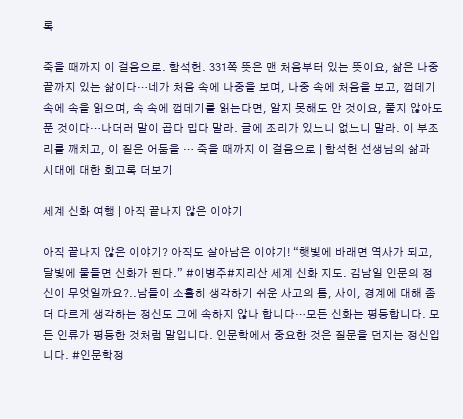록

죽을 때까지 이 걸음으로. 함석헌. 331쪽 뜻은 맨 처음부터 있는 뜻이요, 삶은 나중 끝까지 있는 삶이다…네가 처음 속에 나중을 보며, 나중 속에 처음을 보고, 껍데기 속에 속을 읽으며, 속 속에 껍데기를 읽는다면, 알지 못해도 안 것이요, 풀지 않아도 푼 것이다…나더러 말이 곱다 밉다 말라. 글에 조리가 있느니 없느니 말라. 이 부조리를 깨치고, 이 짙은 어둠을 … 죽을 때까지 이 걸음으로 | 함석헌 선생님의 삶과 시대에 대한 회고록 더보기

세계 신화 여행 | 아직 끝나지 않은 이야기

아직 끝나지 않은 이야기? 아직도 살아남은 이야기! “햇빛에 바래면 역사가 되고, 달빛에 물들면 신화가 된다.” #이병주#지리산 세계 신화 지도. 김남일 인문의 정신이 무엇일까요?..남들이 소홀히 생각하기 쉬운 사고의 틈, 사이, 경계에 대해 좀 더 다르게 생각하는 정신도 그에 속하지 않나 합니다…모든 신화는 평등합니다. 모든 인류가 평등한 것처럼 말입니다. 인문학에서 중요한 것은 질문을 던지는 정신입니다. #인문학정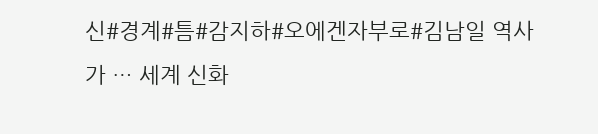신#경계#틈#감지하#오에겐자부로#김남일 역사가 … 세계 신화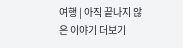여행 | 아직 끝나지 않은 이야기 더보기